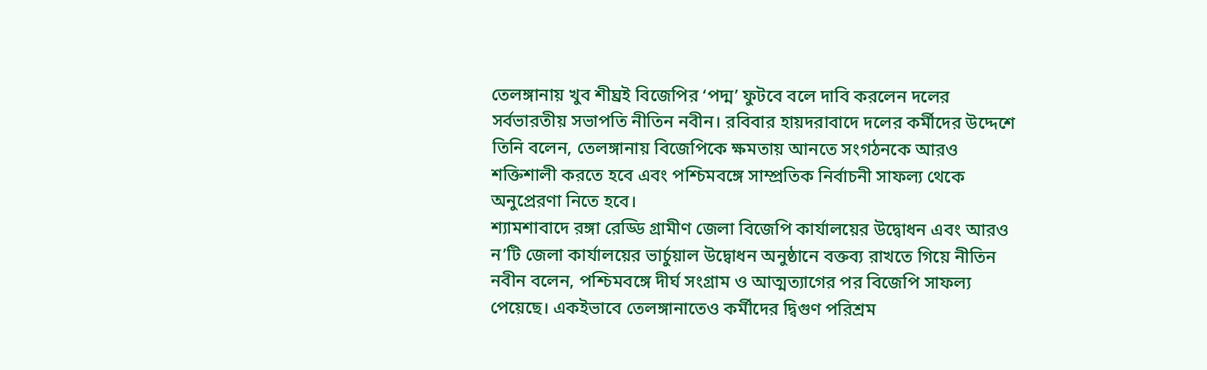তেলঙ্গানায় খুব শীঘ্রই বিজেপির ‘পদ্ম’ ফুটবে বলে দাবি করলেন দলের সর্বভারতীয় সভাপতি নীতিন নবীন। রবিবার হায়দরাবাদে দলের কর্মীদের উদ্দেশে তিনি বলেন, তেলঙ্গানায় বিজেপিকে ক্ষমতায় আনতে সংগঠনকে আরও শক্তিশালী করতে হবে এবং পশ্চিমবঙ্গে সাম্প্রতিক নির্বাচনী সাফল্য থেকে অনুপ্রেরণা নিতে হবে।
শ্যামশাবাদে রঙ্গা রেড্ডি গ্রামীণ জেলা বিজেপি কার্যালয়ের উদ্বোধন এবং আরও ন’টি জেলা কার্যালয়ের ভার্চুয়াল উদ্বোধন অনুষ্ঠানে বক্তব্য রাখতে গিয়ে নীতিন নবীন বলেন, পশ্চিমবঙ্গে দীর্ঘ সংগ্রাম ও আত্মত্যাগের পর বিজেপি সাফল্য পেয়েছে। একইভাবে তেলঙ্গানাতেও কর্মীদের দ্বিগুণ পরিশ্রম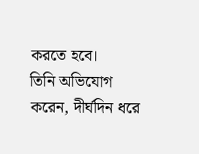করতে হবে।
তিনি অভিযোগ করেন, দীর্ঘদিন ধরে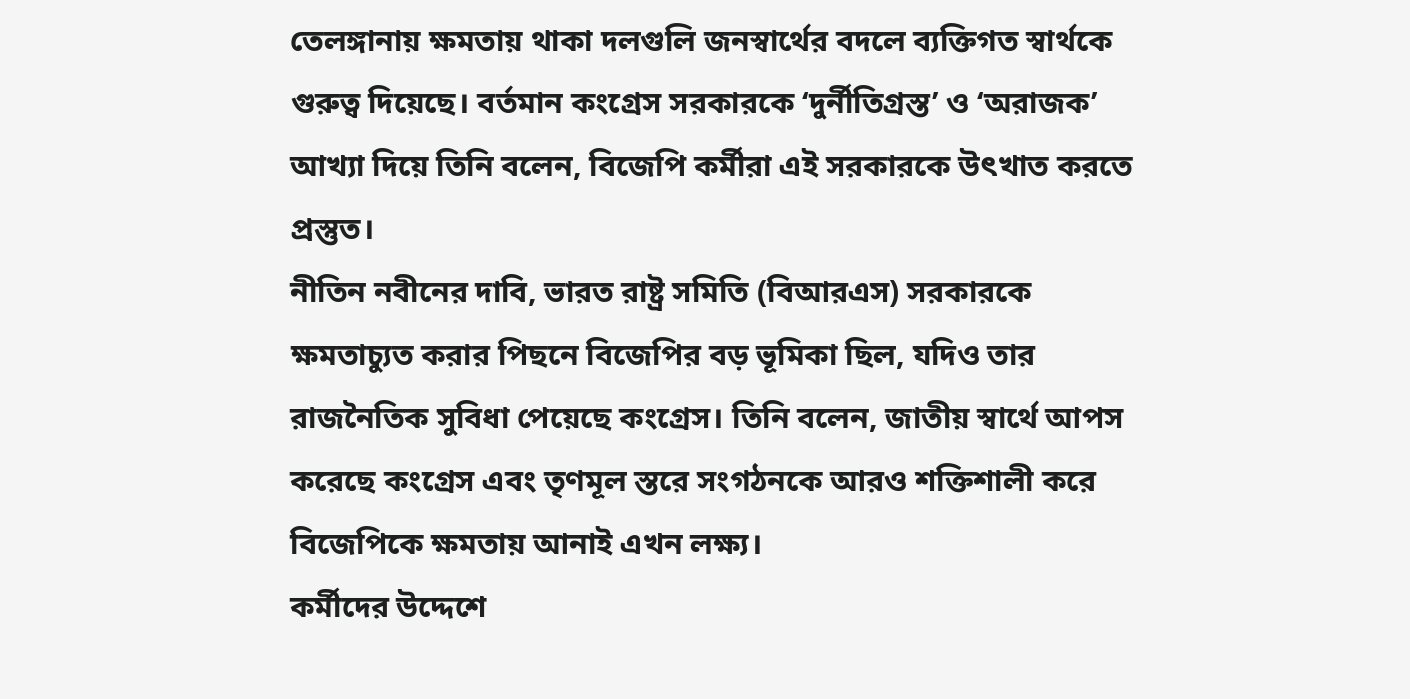তেলঙ্গানায় ক্ষমতায় থাকা দলগুলি জনস্বার্থের বদলে ব্যক্তিগত স্বার্থকে গুরুত্ব দিয়েছে। বর্তমান কংগ্রেস সরকারকে ‘দুর্নীতিগ্রস্ত’ ও ‘অরাজক’ আখ্যা দিয়ে তিনি বলেন, বিজেপি কর্মীরা এই সরকারকে উৎখাত করতে প্রস্তুত।
নীতিন নবীনের দাবি, ভারত রাষ্ট্র সমিতি (বিআরএস) সরকারকে ক্ষমতাচ্যুত করার পিছনে বিজেপির বড় ভূমিকা ছিল, যদিও তার রাজনৈতিক সুবিধা পেয়েছে কংগ্রেস। তিনি বলেন, জাতীয় স্বার্থে আপস করেছে কংগ্রেস এবং তৃণমূল স্তরে সংগঠনকে আরও শক্তিশালী করে বিজেপিকে ক্ষমতায় আনাই এখন লক্ষ্য।
কর্মীদের উদ্দেশে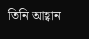তিনি আহ্বান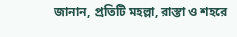জানান, প্রতিটি মহল্লা, রাস্তা ও শহরে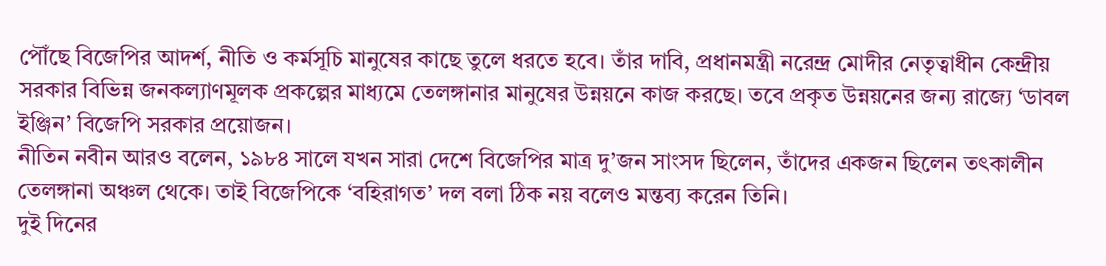পৌঁছে বিজেপির আদর্শ, নীতি ও কর্মসূচি মানুষের কাছে তুলে ধরতে হবে। তাঁর দাবি, প্রধানমন্ত্রী নরেন্দ্র মোদীর নেতৃত্বাধীন কেন্দ্রীয় সরকার বিভিন্ন জনকল্যাণমূলক প্রকল্পের মাধ্যমে তেলঙ্গানার মানুষের উন্নয়নে কাজ করছে। তবে প্রকৃত উন্নয়নের জন্য রাজ্যে ‘ডাবল ইঞ্জিন’ বিজেপি সরকার প্রয়োজন।
নীতিন নবীন আরও বলেন, ১৯৮৪ সালে যখন সারা দেশে বিজেপির মাত্র দু’জন সাংসদ ছিলেন, তাঁদের একজন ছিলেন তৎকালীন তেলঙ্গানা অঞ্চল থেকে। তাই বিজেপিকে ‘বহিরাগত’ দল বলা ঠিক নয় বলেও মন্তব্য করেন তিনি।
দুই দিনের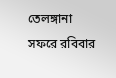তেলঙ্গানা সফরে রবিবার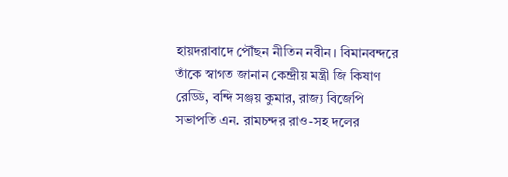হায়দরাবাদে পৌঁছন নীতিন নবীন। বিমানবন্দরে তাঁকে স্বাগত জানান কেন্দ্রীয় মন্ত্রী জি কিষাণ রেড্ডি, বন্দি সঞ্জয় কুমার, রাজ্য বিজেপি সভাপতি এন. রামচন্দর রাও-সহ দলের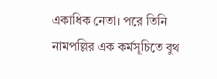একাধিক নেতা। পরে তিনি নামপল্লির এক কর্মসূচিতে বুথ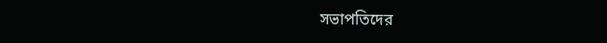সভাপতিদের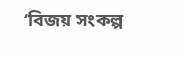‘বিজয় সংকল্প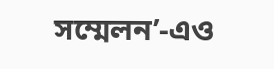সম্মেলন’-এও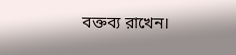বক্তব্য রাখেন।